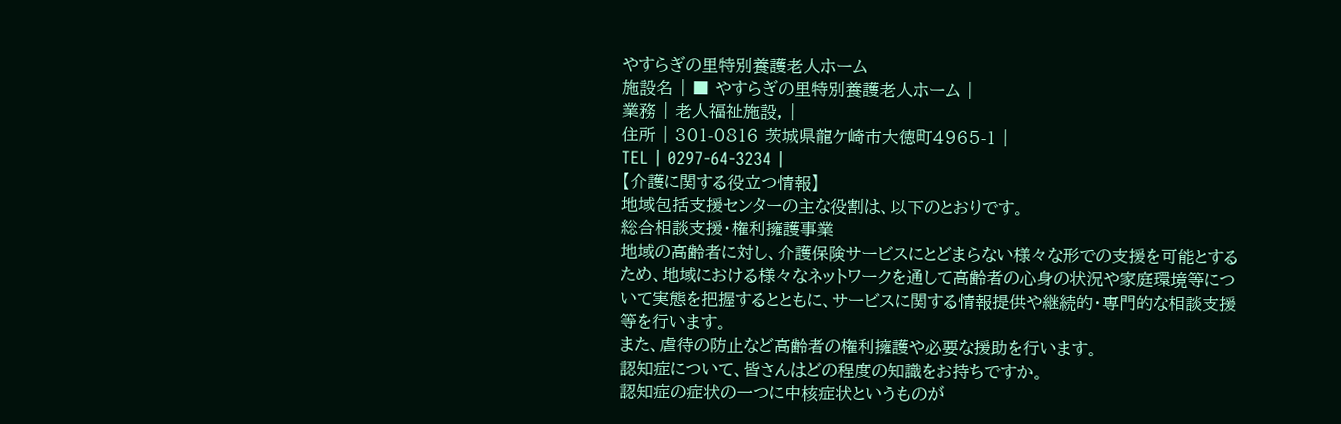やすらぎの里特別養護老人ホーム
施設名 | ■ やすらぎの里特別養護老人ホーム |
業務 | 老人福祉施設, |
住所 | 301-0816 茨城県龍ケ崎市大徳町4965-1 |
TEL | 0297-64-3234 |
【介護に関する役立つ情報】
地域包括支援センターの主な役割は、以下のとおりです。
総合相談支援・権利擁護事業
地域の高齢者に対し、介護保険サービスにとどまらない様々な形での支援を可能とするため、地域における様々なネットワークを通して高齢者の心身の状況や家庭環境等について実態を把握するとともに、サービスに関する情報提供や継続的・専門的な相談支援等を行います。
また、虐待の防止など高齢者の権利擁護や必要な援助を行います。
認知症について、皆さんはどの程度の知識をお持ちですか。
認知症の症状の一つに中核症状というものが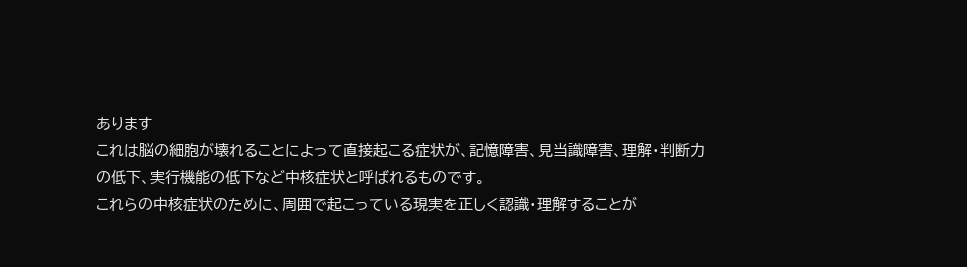あります
これは脳の細胞が壊れることによって直接起こる症状が、記憶障害、見当識障害、理解・判断力の低下、実行機能の低下など中核症状と呼ばれるものです。
これらの中核症状のために、周囲で起こっている現実を正しく認識・理解することが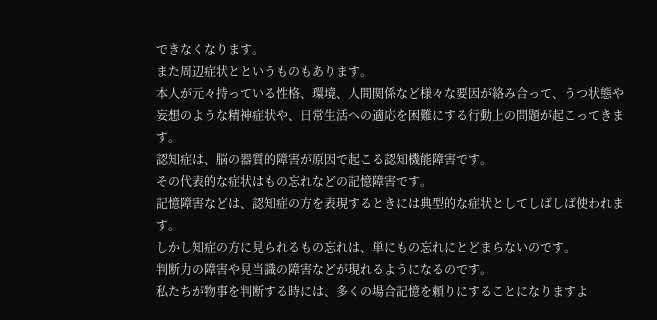できなくなります。
また周辺症状とというものもあります。
本人が元々持っている性格、環境、人間関係など様々な要因が絡み合って、うつ状態や妄想のような精神症状や、日常生活への適応を困難にする行動上の問題が起こってきます。
認知症は、脳の器質的障害が原因で起こる認知機能障害です。
その代表的な症状はもの忘れなどの記憶障害です。
記憶障害などは、認知症の方を表現するときには典型的な症状としてしばしば使われます。
しかし知症の方に見られるもの忘れは、単にもの忘れにとどまらないのです。
判断力の障害や見当識の障害などが現れるようになるのです。
私たちが物事を判断する時には、多くの場合記憶を頼りにすることになりますよ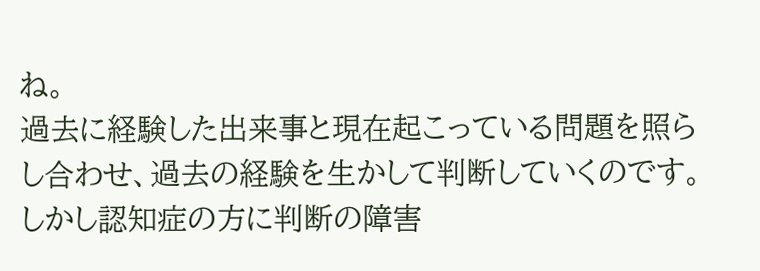ね。
過去に経験した出来事と現在起こっている問題を照らし合わせ、過去の経験を生かして判断していくのです。
しかし認知症の方に判断の障害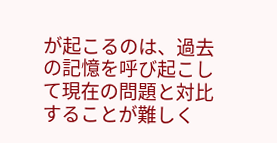が起こるのは、過去の記憶を呼び起こして現在の問題と対比することが難しく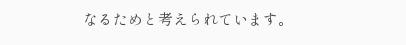なるためと考えられています。